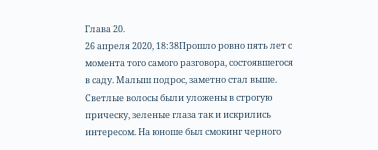Глава 20.
26 апреля 2020, 18:38Прошло ровно пять лет с момента того самого разговора, состоявшегося в саду. Малыш подрос, заметно стал выше. Светлые волосы были уложены в строгую прическу, зеленые глаза так и искрились интересом. На юноше был смокинг черного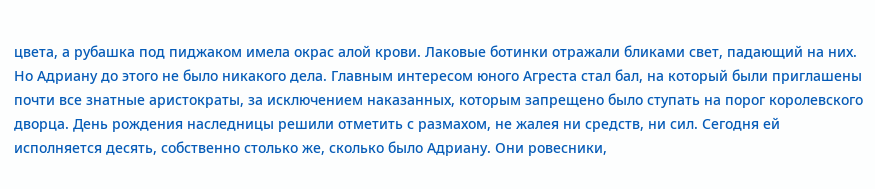цвета, а рубашка под пиджаком имела окрас алой крови. Лаковые ботинки отражали бликами свет, падающий на них. Но Адриану до этого не было никакого дела. Главным интересом юного Агреста стал бал, на который были приглашены почти все знатные аристократы, за исключением наказанных, которым запрещено было ступать на порог королевского дворца. День рождения наследницы решили отметить с размахом, не жалея ни средств, ни сил. Сегодня ей исполняется десять, собственно столько же, сколько было Адриану. Они ровесники,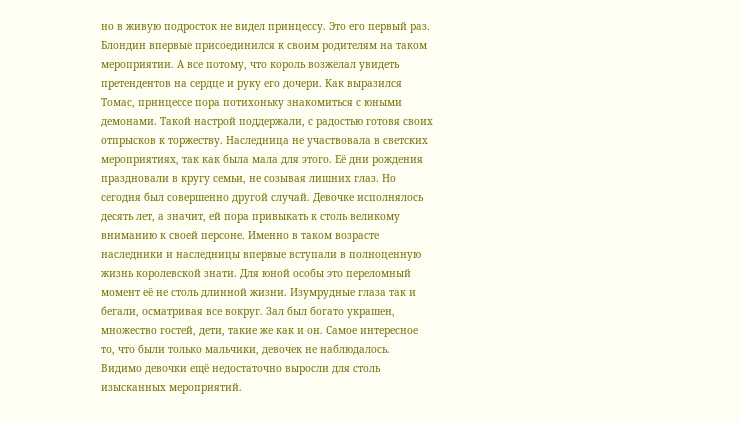но в живую подросток не видел принцессу. Это его первый раз. Блондин впервые присоединился к своим родителям на таком мероприятии. А все потому, что король возжелал увидеть претендентов на сердце и руку его дочери. Как выразился Томас, принцессе пора потихоньку знакомиться с юными демонами. Такой настрой поддержали, с радостью готовя своих отпрысков к торжеству. Наследница не участвовала в светских мероприятиях, так как была мала для этого. Её дни рождения праздновали в кругу семьи, не созывая лишних глаз. Но сегодня был совершенно другой случай. Девочке исполнялось десять лет, а значит, ей пора привыкать к столь великому вниманию к своей персоне. Именно в таком возрасте наследники и наследницы впервые вступали в полноценную жизнь королевской знати. Для юной особы это переломный момент её не столь длинной жизни. Изумрудные глаза так и бегали, осматривая все вокруг. Зал был богато украшен, множество гостей, дети, такие же как и он. Самое интересное то, что были только мальчики, девочек не наблюдалось. Видимо девочки ещё недостаточно выросли для столь изысканных мероприятий.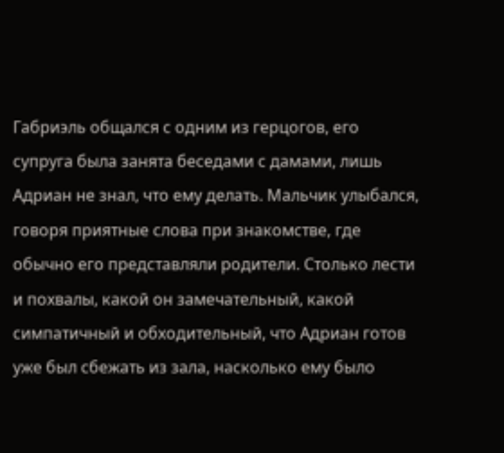Габриэль общался с одним из герцогов, его супруга была занята беседами с дамами, лишь Адриан не знал, что ему делать. Мальчик улыбался, говоря приятные слова при знакомстве, где обычно его представляли родители. Столько лести и похвалы, какой он замечательный, какой симпатичный и обходительный, что Адриан готов уже был сбежать из зала, насколько ему было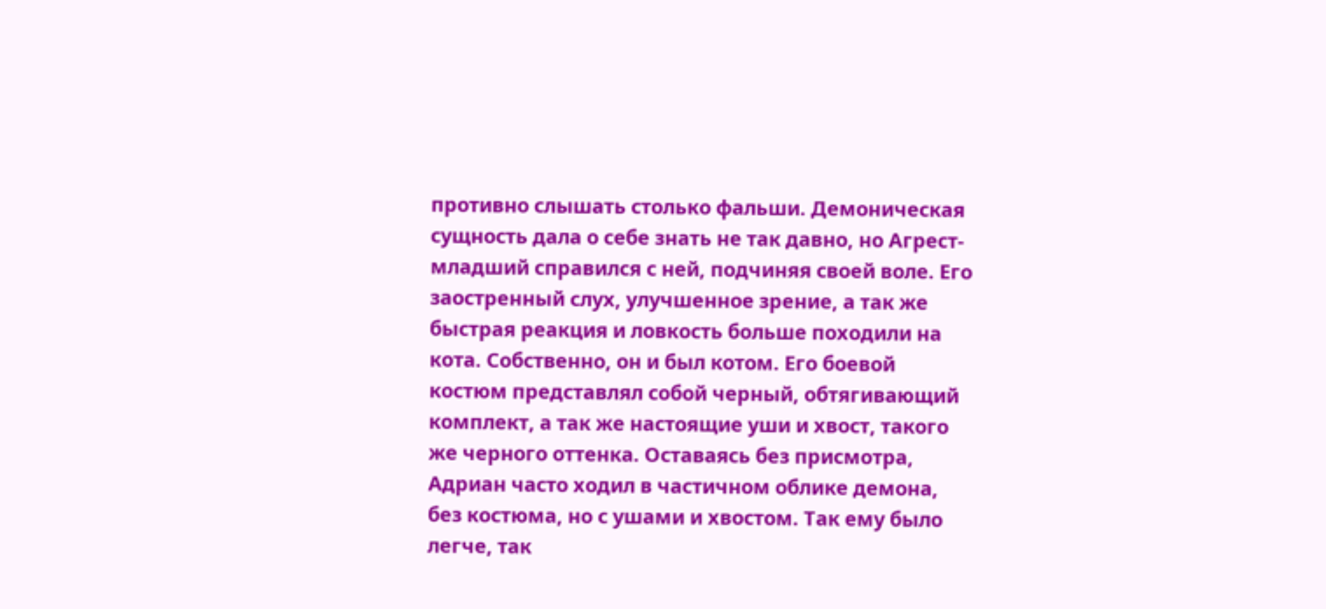противно слышать столько фальши. Демоническая сущность дала о себе знать не так давно, но Агрест-младший справился с ней, подчиняя своей воле. Его заостренный слух, улучшенное зрение, а так же быстрая реакция и ловкость больше походили на кота. Собственно, он и был котом. Его боевой костюм представлял собой черный, обтягивающий комплект, а так же настоящие уши и хвост, такого же черного оттенка. Оставаясь без присмотра, Адриан часто ходил в частичном облике демона, без костюма, но с ушами и хвостом. Так ему было легче, так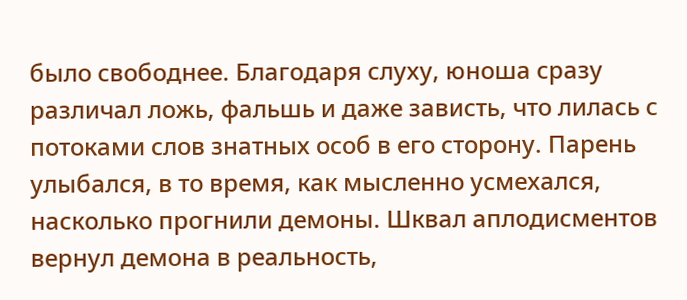было свободнее. Благодаря слуху, юноша сразу различал ложь, фальшь и даже зависть, что лилась с потоками слов знатных особ в его сторону. Парень улыбался, в то время, как мысленно усмехался, насколько прогнили демоны. Шквал аплодисментов вернул демона в реальность,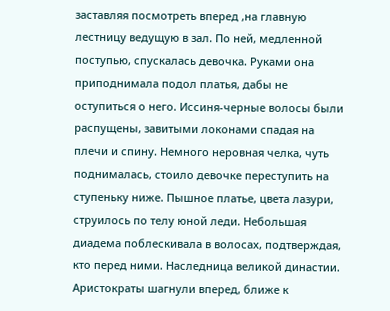заставляя посмотреть вперед ,на главную лестницу ведущую в зал. По ней, медленной поступью, спускалась девочка. Руками она приподнимала подол платья, дабы не оступиться о него. Иссиня-черные волосы были распущены, завитыми локонами спадая на плечи и спину. Немного неровная челка, чуть поднималась, стоило девочке переступить на ступеньку ниже. Пышное платье, цвета лазури, струилось по телу юной леди. Небольшая диадема поблескивала в волосах, подтверждая, кто перед ними. Наследница великой династии. Аристократы шагнули вперед, ближе к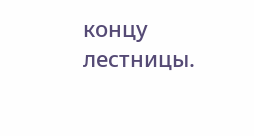концу лестницы.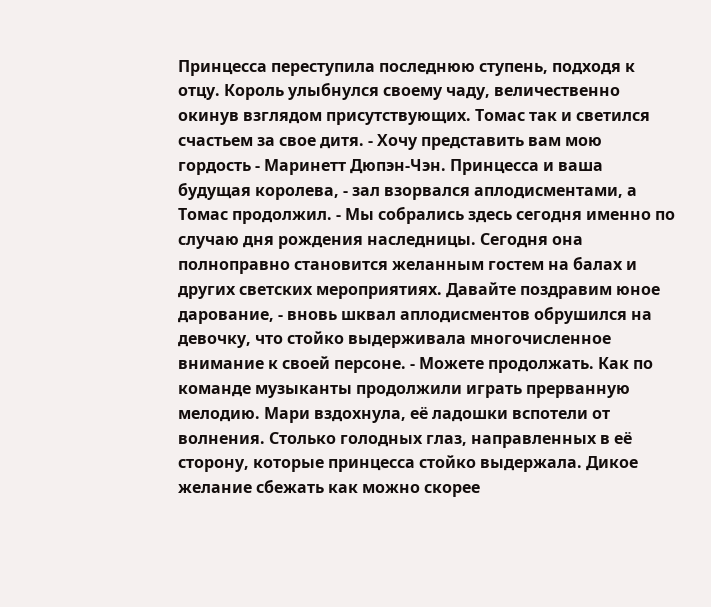Принцесса переступила последнюю ступень, подходя к отцу. Король улыбнулся своему чаду, величественно окинув взглядом присутствующих. Томас так и светился счастьем за свое дитя. - Хочу представить вам мою гордость - Маринетт Дюпэн-Чэн. Принцесса и ваша будущая королева, - зал взорвался аплодисментами, а Томас продолжил. - Мы собрались здесь сегодня именно по случаю дня рождения наследницы. Сегодня она полноправно становится желанным гостем на балах и других светских мероприятиях. Давайте поздравим юное дарование, - вновь шквал аплодисментов обрушился на девочку, что стойко выдерживала многочисленное внимание к своей персоне. - Можете продолжать. Как по команде музыканты продолжили играть прерванную мелодию. Мари вздохнула, её ладошки вспотели от волнения. Столько голодных глаз, направленных в её сторону, которые принцесса стойко выдержала. Дикое желание сбежать как можно скорее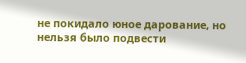не покидало юное дарование, но нельзя было подвести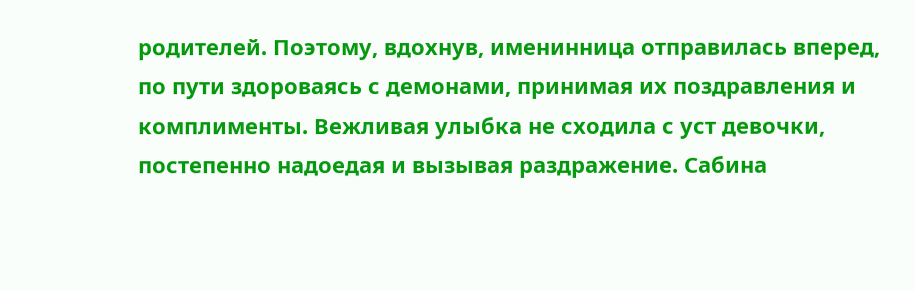родителей. Поэтому, вдохнув, именинница отправилась вперед, по пути здороваясь с демонами, принимая их поздравления и комплименты. Вежливая улыбка не сходила с уст девочки, постепенно надоедая и вызывая раздражение. Сабина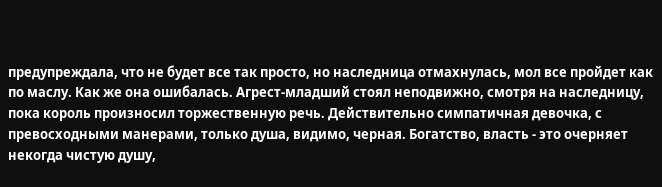предупреждала, что не будет все так просто, но наследница отмахнулась, мол все пройдет как по маслу. Как же она ошибалась. Агрест-младший стоял неподвижно, смотря на наследницу, пока король произносил торжественную речь. Действительно симпатичная девочка, с превосходными манерами, только душа, видимо, черная. Богатство, власть - это очерняет некогда чистую душу,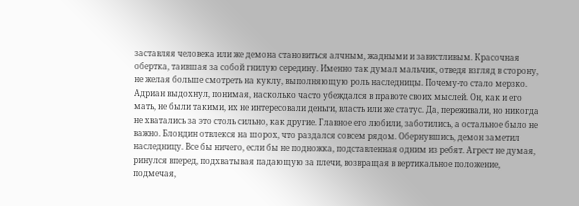заставляя человека или же демона становиться алчным, жадными и завистливым. Красочная обертка, таившая за собой гнилую середину. Именно так думал мальчик, отведя взгляд в сторону, не желая больше смотреть на куклу, выполняющую роль наследницы. Почему-то стало мерзко. Адриан выдохнул, понимая, насколько часто убеждался в правоте своих мыслей. Он, как и его мать, не были такими, их не интересовали деньги, власть или же статус. Да, переживали, но никогда не хватались за это столь сильно, как другие. Главное его любили, заботились, а остальное было не важно. Блондин отвлекся на шорох, что раздался совсем рядом. Обернувшись, демон заметил наследницу. Все бы ничего, если бы не подножка, подставленная одним из ребят. Агрест не думая, ринулся вперед, подхватывая падающую за плечи, возвращая в вертикальное положение, подмечая,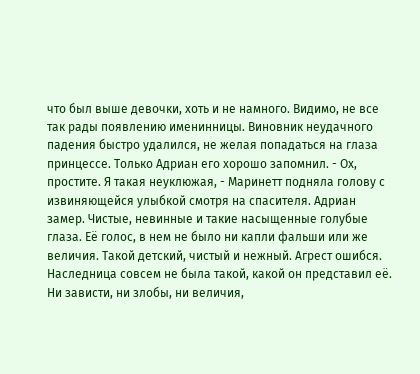что был выше девочки, хоть и не намного. Видимо, не все так рады появлению именинницы. Виновник неудачного падения быстро удалился, не желая попадаться на глаза принцессе. Только Адриан его хорошо запомнил. - Ох, простите. Я такая неуклюжая, - Маринетт подняла голову с извиняющейся улыбкой смотря на спасителя. Адриан замер. Чистые, невинные и такие насыщенные голубые глаза. Её голос, в нем не было ни капли фальши или же величия. Такой детский, чистый и нежный. Агрест ошибся. Наследница совсем не была такой, какой он представил её. Ни зависти, ни злобы, ни величия,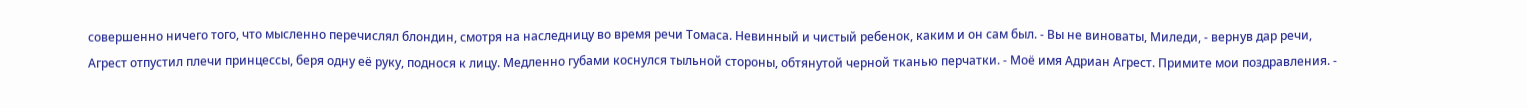совершенно ничего того, что мысленно перечислял блондин, смотря на наследницу во время речи Томаса. Невинный и чистый ребенок, каким и он сам был. - Вы не виноваты, Миледи, - вернув дар речи, Агрест отпустил плечи принцессы, беря одну её руку, поднося к лицу. Медленно губами коснулся тыльной стороны, обтянутой черной тканью перчатки. - Моё имя Адриан Агрест. Примите мои поздравления. -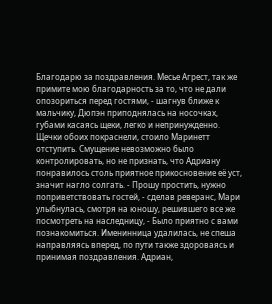Благодарю за поздравления. Месье Агрест, так же примите мою благодарность за то, что не дали опозориться перед гостями, - шагнув ближе к мальчику, Дюпэн приподнялась на носочках, губами касаясь щеки, легко и непринужденно. Щечки обоих покраснели, стоило Маринетт отступить. Смущение невозможно было контролировать, но не признать, что Адриану понравилось столь приятное прикосновение её уст, значит нагло солгать. - Прошу простить, нужно поприветствовать гостей, - сделав реверанс, Мари улыбнулась, смотря на юношу, решившего все же посмотреть на наследницу, - Было приятно с вами познакомиться. Именинница удалилась, не спеша направляясь вперед, по пути также здороваясь и принимая поздравления. Адриан,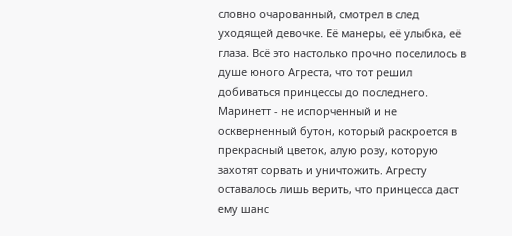словно очарованный, смотрел в след уходящей девочке. Её манеры, её улыбка, её глаза. Всё это настолько прочно поселилось в душе юного Агреста, что тот решил добиваться принцессы до последнего. Маринетт - не испорченный и не оскверненный бутон, который раскроется в прекрасный цветок, алую розу, которую захотят сорвать и уничтожить. Агресту оставалось лишь верить, что принцесса даст ему шанс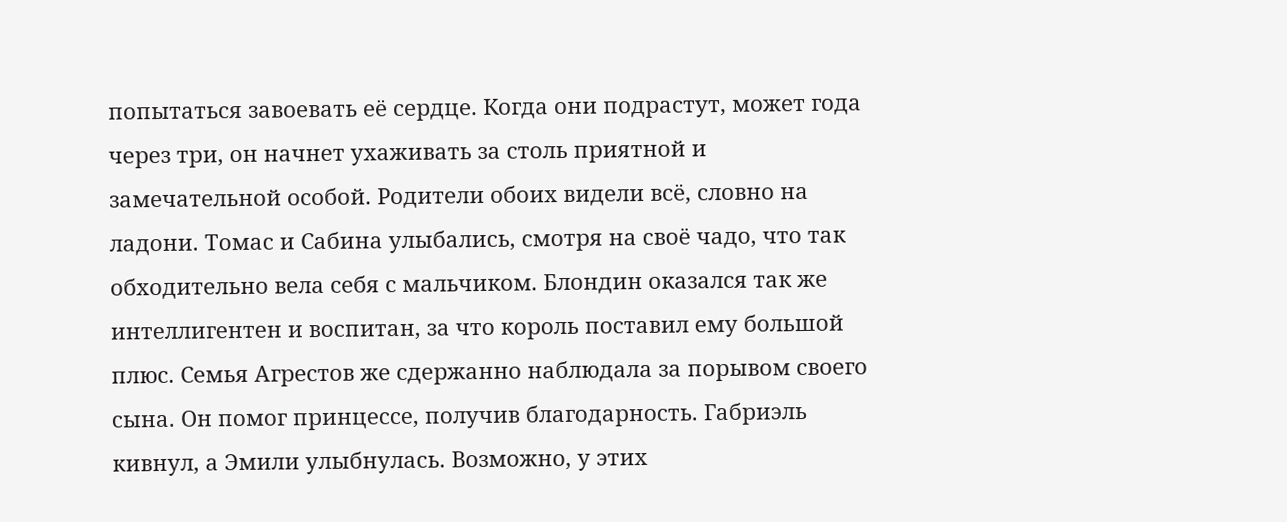попытаться завоевать её сердце. Когда они подрастут, может года через три, он начнет ухаживать за столь приятной и замечательной особой. Родители обоих видели всё, словно на ладони. Томас и Сабина улыбались, смотря на своё чадо, что так обходительно вела себя с мальчиком. Блондин оказался так же интеллигентен и воспитан, за что король поставил ему большой плюс. Семья Агрестов же сдержанно наблюдала за порывом своего сына. Он помог принцессе, получив благодарность. Габриэль кивнул, а Эмили улыбнулась. Возможно, у этих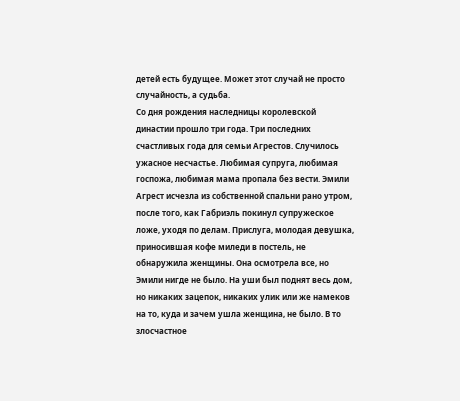детей есть будущее. Может этот случай не просто случайность, а судьба.
Со дня рождения наследницы королевской династии прошло три года. Три последних счастливых года для семьи Агрестов. Случилось ужасное несчастье. Любимая супруга, любимая госпожа, любимая мама пропала без вести. Эмили Агрест исчезла из собственной спальни рано утром, после того, как Габриэль покинул супружеское ложе, уходя по делам. Прислуга, молодая девушка, приносившая кофе миледи в постель, не обнаружила женщины. Она осмотрела все, но Эмили нигде не было. На уши был поднят весь дом, но никаких зацепок, никаких улик или же намеков на то, куда и зачем ушла женщина, не было. В то злосчастное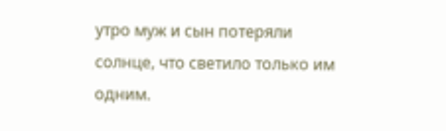утро муж и сын потеряли солнце, что светило только им одним.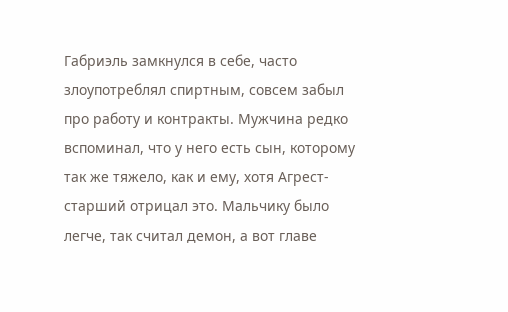Габриэль замкнулся в себе, часто злоупотреблял спиртным, совсем забыл про работу и контракты. Мужчина редко вспоминал, что у него есть сын, которому так же тяжело, как и ему, хотя Агрест-старший отрицал это. Мальчику было легче, так считал демон, а вот главе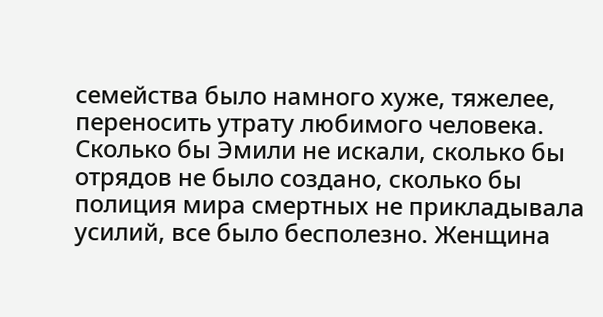семейства было намного хуже, тяжелее, переносить утрату любимого человека. Сколько бы Эмили не искали, сколько бы отрядов не было создано, сколько бы полиция мира смертных не прикладывала усилий, все было бесполезно. Женщина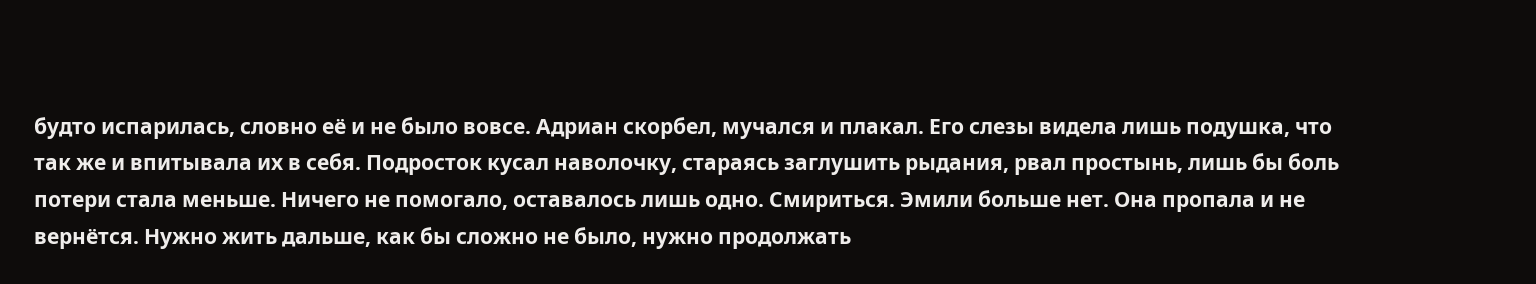будто испарилась, словно её и не было вовсе. Адриан скорбел, мучался и плакал. Его слезы видела лишь подушка, что так же и впитывала их в себя. Подросток кусал наволочку, стараясь заглушить рыдания, рвал простынь, лишь бы боль потери стала меньше. Ничего не помогало, оставалось лишь одно. Смириться. Эмили больше нет. Она пропала и не вернётся. Нужно жить дальше, как бы сложно не было, нужно продолжать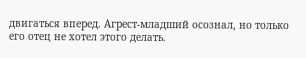двигаться вперед. Агрест-младший осознал, но только его отец не хотел этого делать.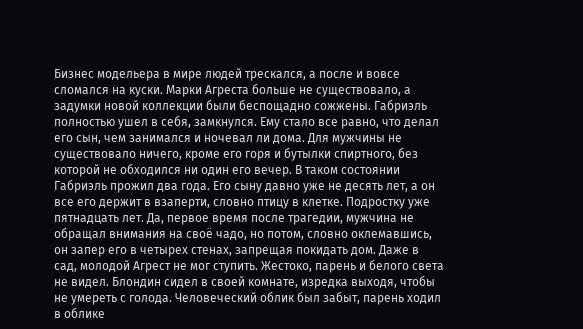Бизнес модельера в мире людей трескался, а после и вовсе сломался на куски. Марки Агреста больше не существовало, а задумки новой коллекции были беспощадно сожжены. Габриэль полностью ушел в себя, замкнулся. Ему стало все равно, что делал его сын, чем занимался и ночевал ли дома. Для мужчины не существовало ничего, кроме его горя и бутылки спиртного, без которой не обходился ни один его вечер. В таком состоянии Габриэль прожил два года. Его сыну давно уже не десять лет, а он все его держит в взаперти, словно птицу в клетке. Подростку уже пятнадцать лет. Да, первое время после трагедии, мужчина не обращал внимания на своё чадо, но потом, словно оклемавшись, он запер его в четырех стенах, запрещая покидать дом. Даже в сад, молодой Агрест не мог ступить. Жестоко, парень и белого света не видел. Блондин сидел в своей комнате, изредка выходя, чтобы не умереть с голода. Человеческий облик был забыт, парень ходил в облике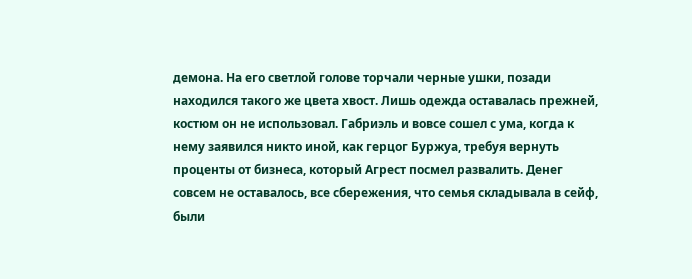демона. На его светлой голове торчали черные ушки, позади находился такого же цвета хвост. Лишь одежда оставалась прежней, костюм он не использовал. Габриэль и вовсе сошел с ума, когда к нему заявился никто иной, как герцог Буржуа, требуя вернуть проценты от бизнеса, который Агрест посмел развалить. Денег совсем не оставалось, все сбережения, что семья складывала в сейф, были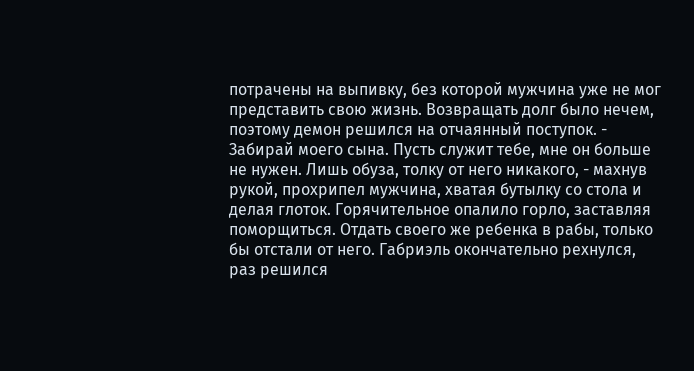потрачены на выпивку, без которой мужчина уже не мог представить свою жизнь. Возвращать долг было нечем, поэтому демон решился на отчаянный поступок. - Забирай моего сына. Пусть служит тебе, мне он больше не нужен. Лишь обуза, толку от него никакого, - махнув рукой, прохрипел мужчина, хватая бутылку со стола и делая глоток. Горячительное опалило горло, заставляя поморщиться. Отдать своего же ребенка в рабы, только бы отстали от него. Габриэль окончательно рехнулся, раз решился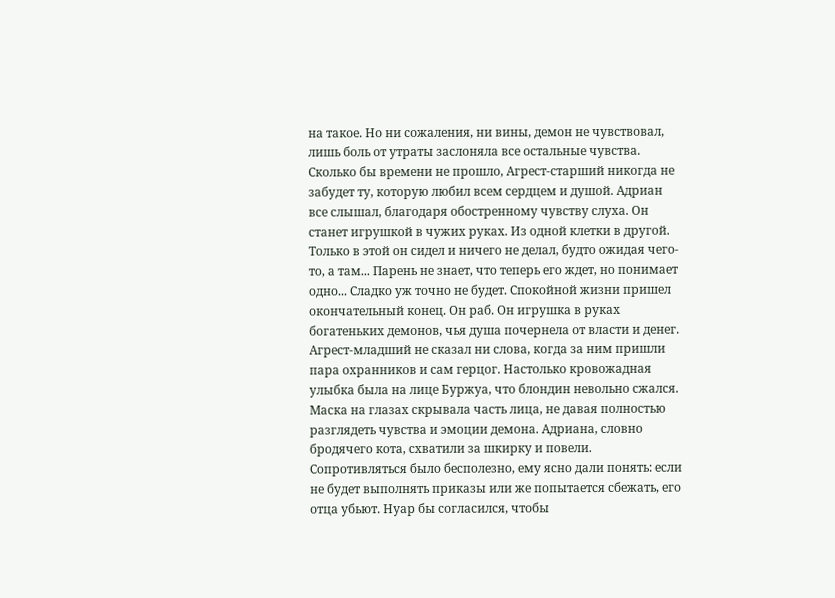на такое. Но ни сожаления, ни вины, демон не чувствовал, лишь боль от утраты заслоняла все остальные чувства. Сколько бы времени не прошло, Агрест-старший никогда не забудет ту, которую любил всем сердцем и душой. Адриан все слышал, благодаря обостренному чувству слуха. Он станет игрушкой в чужих руках. Из одной клетки в другой. Только в этой он сидел и ничего не делал, будто ожидая чего-то, а там... Парень не знает, что теперь его ждет, но понимает одно... Сладко уж точно не будет. Спокойной жизни пришел окончательный конец. Он раб. Он игрушка в руках богатеньких демонов, чья душа почернела от власти и денег. Агрест-младший не сказал ни слова, когда за ним пришли пара охранников и сам герцог. Настолько кровожадная улыбка была на лице Буржуа, что блондин невольно сжался. Маска на глазах скрывала часть лица, не давая полностью разглядеть чувства и эмоции демона. Адриана, словно бродячего кота, схватили за шкирку и повели. Сопротивляться было бесполезно, ему ясно дали понять: если не будет выполнять приказы или же попытается сбежать, его отца убьют. Нуар бы согласился, чтобы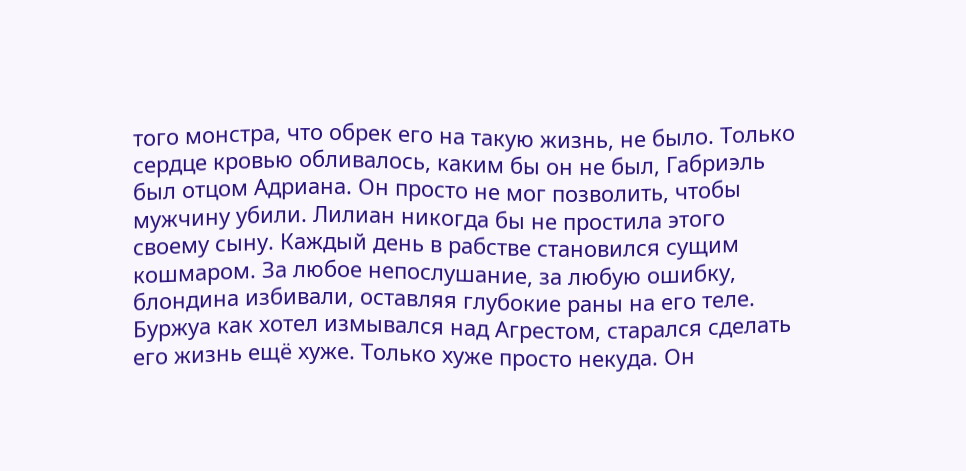того монстра, что обрек его на такую жизнь, не было. Только сердце кровью обливалось, каким бы он не был, Габриэль был отцом Адриана. Он просто не мог позволить, чтобы мужчину убили. Лилиан никогда бы не простила этого своему сыну. Каждый день в рабстве становился сущим кошмаром. За любое непослушание, за любую ошибку, блондина избивали, оставляя глубокие раны на его теле. Буржуа как хотел измывался над Агрестом, старался сделать его жизнь ещё хуже. Только хуже просто некуда. Он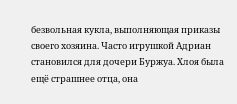безвольная кукла, выполняющая приказы своего хозяина. Часто игрушкой Адриан становился для дочери Буржуа. Хлоя была ещё страшнее отца, она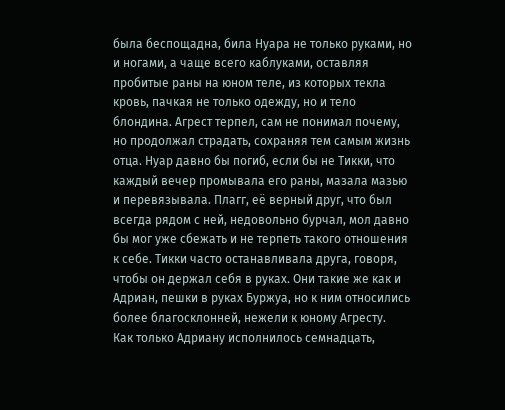была беспощадна, била Нуара не только руками, но и ногами, а чаще всего каблуками, оставляя пробитые раны на юном теле, из которых текла кровь, пачкая не только одежду, но и тело блондина. Агрест терпел, сам не понимал почему, но продолжал страдать, сохраняя тем самым жизнь отца. Нуар давно бы погиб, если бы не Тикки, что каждый вечер промывала его раны, мазала мазью и перевязывала. Плагг, её верный друг, что был всегда рядом с ней, недовольно бурчал, мол давно бы мог уже сбежать и не терпеть такого отношения к себе. Тикки часто останавливала друга, говоря, чтобы он держал себя в руках. Они такие же как и Адриан, пешки в руках Буржуа, но к ним относились более благосклонней, нежели к юному Агресту.
Как только Адриану исполнилось семнадцать,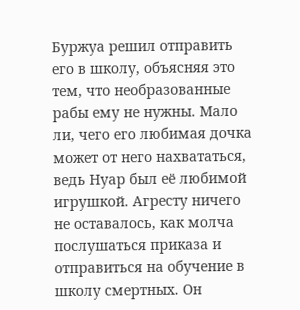Буржуа решил отправить его в школу, объясняя это тем, что необразованные рабы ему не нужны. Мало ли, чего его любимая дочка может от него нахвататься, ведь Нуар был её любимой игрушкой. Агресту ничего не оставалось, как молча послушаться приказа и отправиться на обучение в школу смертных. Он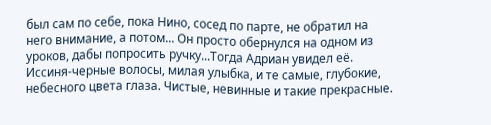был сам по себе, пока Нино, сосед по парте, не обратил на него внимание, а потом... Он просто обернулся на одном из уроков, дабы попросить ручку...Тогда Адриан увидел её. Иссиня-черные волосы, милая улыбка, и те самые, глубокие, небесного цвета глаза. Чистые, невинные и такие прекрасные.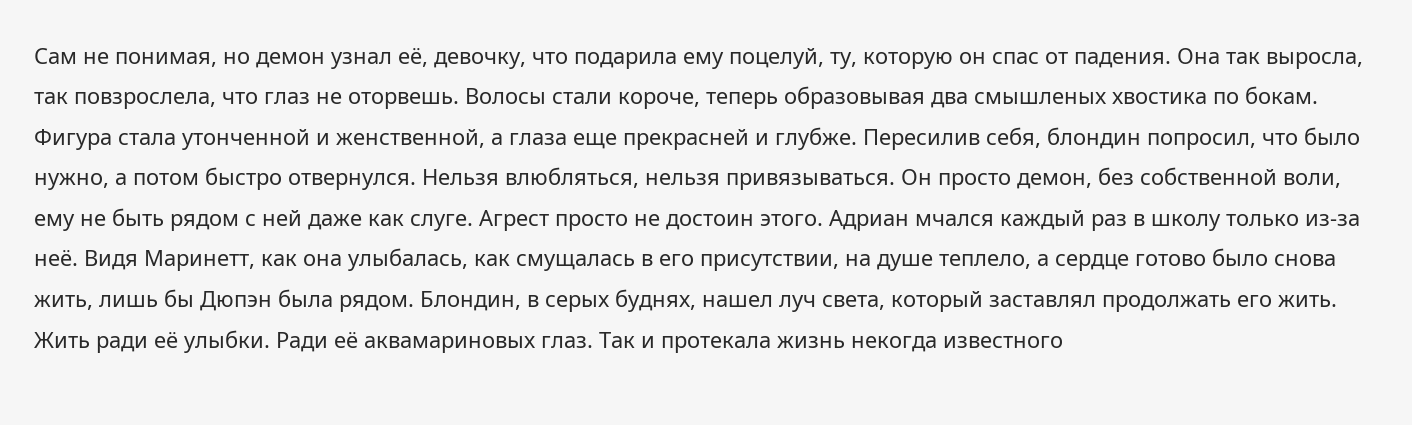Сам не понимая, но демон узнал её, девочку, что подарила ему поцелуй, ту, которую он спас от падения. Она так выросла, так повзрослела, что глаз не оторвешь. Волосы стали короче, теперь образовывая два смышленых хвостика по бокам. Фигура стала утонченной и женственной, а глаза еще прекрасней и глубже. Пересилив себя, блондин попросил, что было нужно, а потом быстро отвернулся. Нельзя влюбляться, нельзя привязываться. Он просто демон, без собственной воли, ему не быть рядом с ней даже как слуге. Агрест просто не достоин этого. Адриан мчался каждый раз в школу только из-за неё. Видя Маринетт, как она улыбалась, как смущалась в его присутствии, на душе теплело, а сердце готово было снова жить, лишь бы Дюпэн была рядом. Блондин, в серых буднях, нашел луч света, который заставлял продолжать его жить. Жить ради её улыбки. Ради её аквамариновых глаз. Так и протекала жизнь некогда известного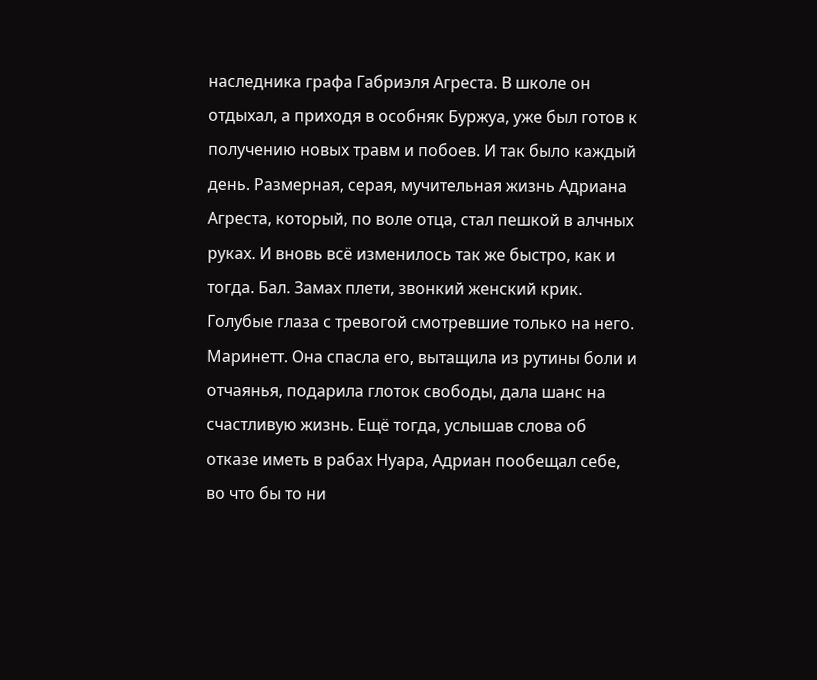наследника графа Габриэля Агреста. В школе он отдыхал, а приходя в особняк Буржуа, уже был готов к получению новых травм и побоев. И так было каждый день. Размерная, серая, мучительная жизнь Адриана Агреста, который, по воле отца, стал пешкой в алчных руках. И вновь всё изменилось так же быстро, как и тогда. Бал. Замах плети, звонкий женский крик. Голубые глаза с тревогой смотревшие только на него. Маринетт. Она спасла его, вытащила из рутины боли и отчаянья, подарила глоток свободы, дала шанс на счастливую жизнь. Ещё тогда, услышав слова об отказе иметь в рабах Нуара, Адриан пообещал себе, во что бы то ни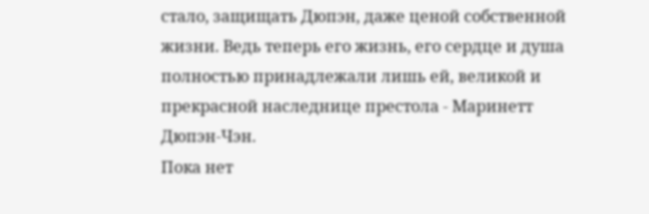стало, защищать Дюпэн, даже ценой собственной жизни. Ведь теперь его жизнь, его сердце и душа полностью принадлежали лишь ей, великой и прекрасной наследнице престола - Маринетт Дюпэн-Чэн.
Пока нет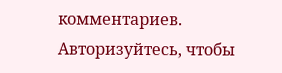комментариев. Авторизуйтесь, чтобы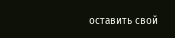оставить свой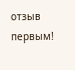отзыв первым!